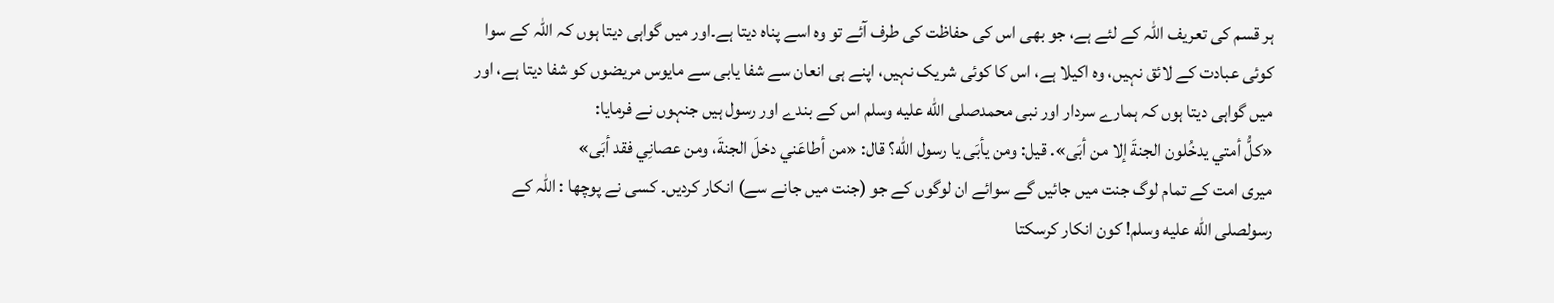ہر قسم کی تعریف اللہ کے لئے ہے، جو بھی اس کی حفاظت کی طرف آئے تو وہ اسے پناہ دیتا ہے۔اور میں گواہی دیتا ہوں کہ اللہ کے سوا کوئی عبادت کے لائق نہیں، وہ اکیلا ہے، اس کا کوئی شریک نہیں، اپنے ہی انعان سے شفا یابی سے مایوس مریضوں کو شفا دیتا ہے، اور میں گواہی دیتا ہوں کہ ہمارے سردار اور نبی محمدصلى الله عليه وسلم اس کے بندے اور رسول ہیں جنہوں نے فرمایا:
«كلُّ أمتي يدخُلون الجنةَ إلا من أبَى». قيل: ومن يأبَى يا رسول الله؟ قال: «من أطاعَني دخلَ الجنةَ، ومن عصانِي فقد أبَى»
میری امت کے تمام لوگ جنت میں جائیں گے سوائے ان لوگوں کے جو (جنت میں جانے سے) انکار کردیں۔ کسی نے پوچھا : اللہ کے رسولصلى الله عليه وسلم! کون انکار کرسکتا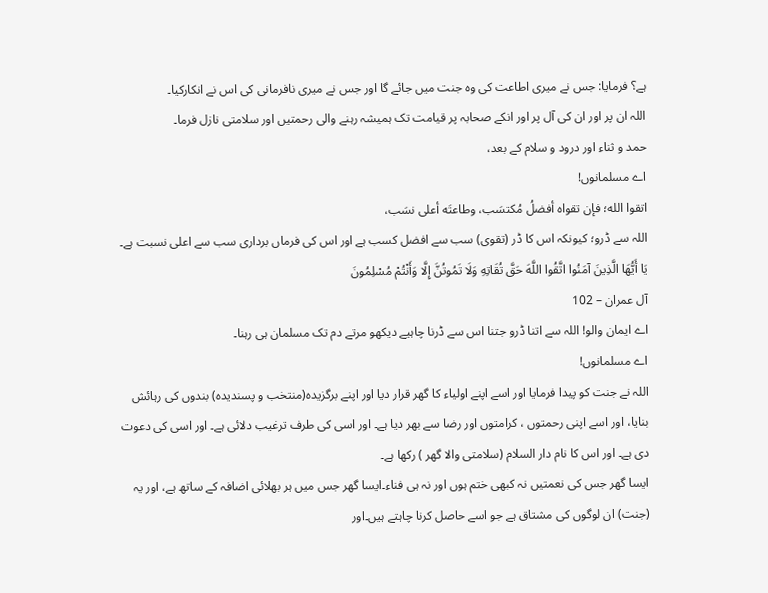ہے؟ فرمایا: جس نے میری اطاعت کی وہ جنت میں جائے گا اور جس نے میری نافرمانی کی اس نے انکارکیا۔
اللہ ان پر اور ان کی آل پر اور انکے صحابہ پر قیامت تک ہمیشہ رہنے والی رحمتیں اور سلامتی نازل فرما۔
حمد و ثناء اور درود و سلام کے بعد،
اے مسلمانوں!
اتقوا الله؛ فإن تقواه أفضلُ مُكتسَب، وطاعتَه أعلى نسَب،
اللہ سے ڈرو؛ کیونکہ اس کا ڈر (تقوی) سب سے افضل کسب ہے اور اس کی فرماں برداری سب سے اعلی نسبت ہے۔
يَا أَيُّهَا الَّذِينَ آمَنُوا اتَّقُوا اللَّهَ حَقَّ تُقَاتِهِ وَلَا تَمُوتُنَّ إِلَّا وَأَنْتُمْ مُسْلِمُونَ
آل عمران – 102
اے ایمان والو! اللہ سے اتنا ڈرو جتنا اس سے ڈرنا چاہیے دیکھو مرتے دم تک مسلمان ہی رہنا۔
اے مسلمانوں!
اللہ نے جنت کو پیدا فرمایا اور اسے اپنے اولیاء کا گھر قرار دیا اور اپنے برگزیدہ(منتخب و پسندیدہ) بندوں کی رہائش بنایا، اور اسے اپنی رحمتوں ، کرامتوں اور رضا سے بھر دیا ہے۔ اور اسی کی طرف ترغیب دلائی ہے۔ اور اسی کی دعوت دی ہے۔ اور اس کا نام دار السلام (سلامتی والا گھر ) رکھا ہے۔
ایسا گھر جس کی نعمتیں نہ کبھی ختم ہوں اور نہ ہی فناء۔ایسا گھر جس میں ہر بھلائی اضافہ کے ساتھ ہے، اور یہ (جنت) ان لوگوں کی مشتاق ہے جو اسے حاصل کرنا چاہتے ہیں۔اور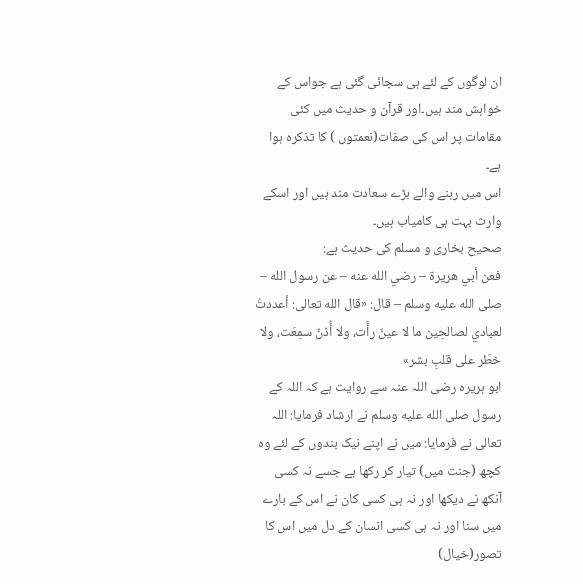ان لوگوں کے لئے ہی سجائی گئی ہے جواس کے خواہش مند ہیں۔اور قرآن و حدیث میں کئی مقامات پر اس کی صفات(نعمتوں ) کا تذکرہ ہوا ہے۔
اس میں رہنے والے بڑے سعادت مند ہیں اور اسکے وارث بہت ہی کامیاب ہیں۔
صحیح بخاری و مسلم کی حدیث ہے:
فعن أبي هريرة – رضي الله عنه – عن رسول الله – صلى الله عليه وسلم – قال: «قال الله تعالى: أعددتُ لعبادي لصالحِين ما لا عينٌ رأَت، ولا أُذنٌ سمِعَت، ولا خطَر على قلبِ بشر»
ابو ہریرہ رضی اللہ عنہ سے روایت ہے کہ اللہ کے رسول صلى الله عليه وسلم نے ارشاد فرمایا: اللہ تعالی نے فرمایا: میں نے اپنے نیک بندوں کے لئے وہ کچھ (جنت میں) تیار کر رکھا ہے جسے نہ کسی آنکھ نے دیکھا اور نہ ہی کسی کان نے اس کے بارے میں سنا اور نہ ہی کسی انسان کے دل میں اس کا تصور(خیال)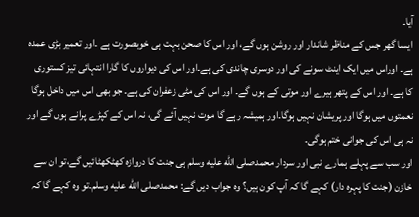آیا۔
ایسا گھر جس کے مناظر شاندار اور روشن ہوں گے، اور اس کا صحن بہت ہی خوبصورت ہے ۔اور تعمیر بڑی عمدہ ہے۔ اوراس میں ایک اینٹ سونے کی اور دوسری چاندی کی ہے۔اور اس کی دیواروں کا گارا انتہائی تیز کستوری کا ہے۔ اور اس کے پتھر ہیرے اور موتی کے ہوں گے۔ اور اس کی مٹی زعفران کی ہے۔ جو بھی اس میں داخل ہوگا نعمتوں میں ہوگا اور پریشان نہیں ہوگا۔اور ہمیشہ رہے گا موت نہیں آئے گی، نہ اس کے کپڑے پرانے ہوں گے اور نہ ہی اس کی جوانی ختم ہوگی۔
اور سب سے پہلے ہمارے نبی اور سردار محمدصلى الله عليه وسلم ہی جنت کا دروازہ کھٹکھٹائیں گے،تو ان سے خازن (جنت کا پہرہ دار) کہے گا کہ آپ کون ہیں؟ وہ جواب دیں گے: محمدصلى الله عليه وسلم۔تو وہ کہے گا کہ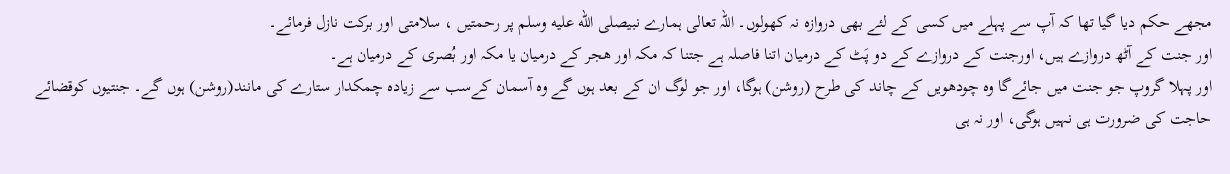مجھے حکم دیا گیا تھا کہ آپ سے پہلے میں کسی کے لئے بھی دروازہ نہ کھولوں۔ اللہ تعالی ہمارے نبیصلى الله عليه وسلم پر رحمتیں ، سلامتی اور برکت نازل فرمائے۔
اور جنت کے آٹھ دروازے ہیں، اورجنت کے دروازے کے دو پَٹ کے درمیان اتنا فاصلہ ہے جتنا کہ مکہ اور ھجر کے درمیان یا مکہ اور بُصری کے درمیان ہے۔
اور پہلا گروپ جو جنت میں جائےگا وہ چودھویں کے چاند کی طرح (روشن) ہوگا، اور جو لوگ ان کے بعد ہوں گے وہ آسمان کےسب سے زیادہ چمکدار ستارے کی مانند(روشن) ہوں گے۔ جنتیوں کوقضائے حاجت کی ضرورت ہی نہیں ہوگی، اور نہ ہی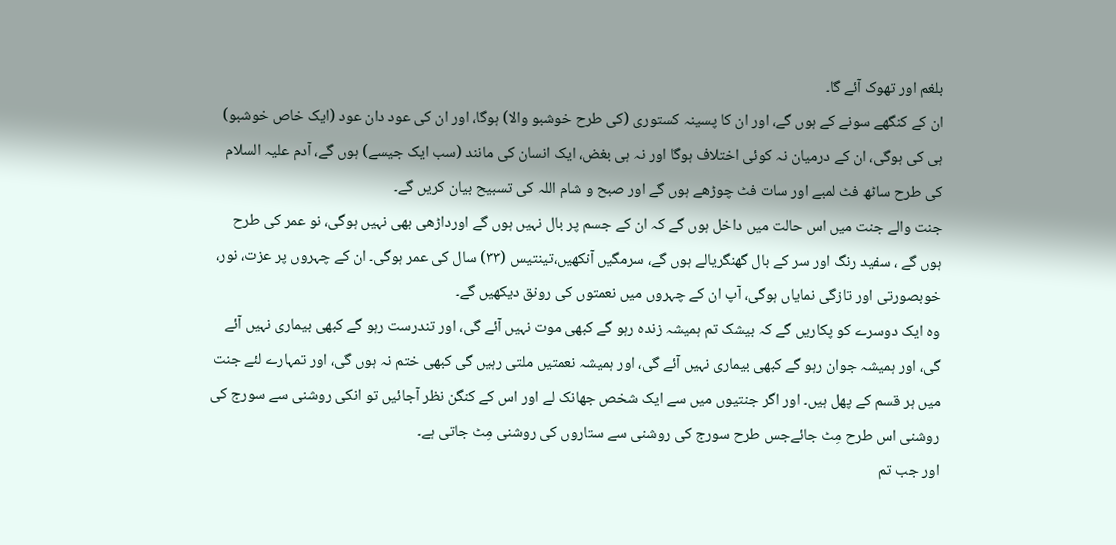بلغم اور تھوک آئے گا۔
ان کے کنگھے سونے کے ہوں گے، اور ان کا پسینہ کستوری (کی طرح خوشبو والا) ہوگا، اور ان کی عود دان عود (ایک خاص خوشبو) ہی کی ہوگی، ان کے درمیان نہ کوئی اختلاف ہوگا اور نہ ہی بغض، ایک انسان کی مانند (سب ایک جیسے) ہوں گے، آدم علیہ السلام کی طرح ساٹھ فٹ لمبے اور سات فٹ چوڑھے ہوں گے اور صبح و شام اللہ کی تسبیح بیان کریں گے۔
جنت والے جنت میں اس حالت میں داخل ہوں گے کہ ان کے جسم پر بال نہیں ہوں گے اورداڑھی بھی نہیں ہوگی، نو عمر کی طرح ہوں گے ، سفید رنگ اور سر کے بال گھنگریالے ہوں گے، سرمگیں آنکھیں،تینتیس (۳۳) سال کی عمر ہوگی۔ ان کے چہروں پر عزت، نور، خوبصورتی اور تازگی نمایاں ہوگی، آپ ان کے چہروں میں نعمتوں کی رونق دیکھیں گے۔
وہ ایک دوسرے کو پکاریں گے کہ بیشک تم ہمیشہ زندہ رہو گے کبھی موت نہیں آئے گی، اور تندرست رہو گے کبھی بیماری نہیں آئے گی، اور ہمیشہ جوان رہو گے کبھی بیماری نہیں آئے گی، اور ہمیشہ نعمتیں ملتی رہیں گی کبھی ختم نہ ہوں گی، اور تمہارے لئے جنت میں ہر قسم کے پھل ہیں۔ اور اگر جنتیوں میں سے ایک شخص جھانک لے اور اس کے کنگن نظر آجائیں تو انکی روشنی سے سورج کی روشنی اس طرح مِٹ جائےجس طرح سورج کی روشنی سے ستاروں کی روشنی مِٹ جاتی ہے۔
اور جب تم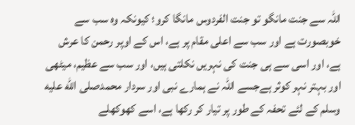اللہ سے جنت مانگو تو جنت الفردوس مانگا کرو؛ کیونکہ وہ سب سے خوبصورت ہے اور سب سے اعلی مقام پر ہے، اس کے اوپر رحمن کا عرش ہے، اور اسی سے ہی جنت کی نہریں نکلتی ہیں، اور سب سے عظیم، میٹھی اور بہتر نہر کوثر ہےجسے اللہ نے ہمارے نبی اور سردار محمدصلى الله عليه وسلم کے لئے تحفہ کے طور پر تیار کر رکھا ہے، اسے کھوکھلے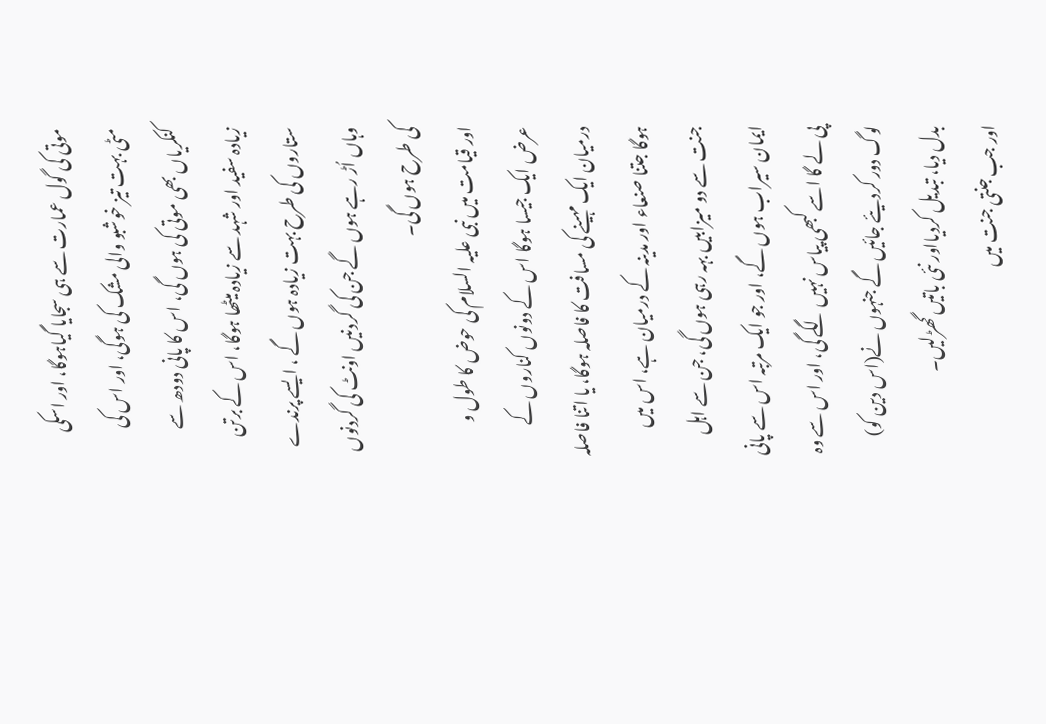موتی کی گول عمارت سے ہی سجایا گیاہوگا، اور اسکی مٹی بہت تیز خوشبو والی مشک کی ہوگی، اور اس کی کنکریاں بھی موتی کی ہوں گی، اس کا پانی دودھ سے زیادہ سفید اور شہد سے زیادہ میٹھا ہوگا، اس کے برتن ستاروں کی طرح بہت زیادہ ہوں گے ، ایسے پرندے وہاں اُڑ رہے ہوں گے جن کی گردنیں اونٹ کی گردنوں کی طرح ہوں گی۔
اور قیامت میں نبی علیہ السلام کی حوض کا طول و عرض ایک جیسا ہوگا اس کے دونوں کناروں کے درمیان ایک مہینے کی مسافت کا فاصلہ ہوگا، یا اتنا فاصلہ ہوگا جتنا صنعاء اور مدینہ کے درمیان ہے، اس میں جنت سے دو میزابیں بہہ رہی ہوں گی، جن سے اہل ایمان سیراب ہوں گے، اور جو ایک مرتبہ اس سے پانی پی لے گا اسے کبھی پیاس نہیں لگے گی، اور اس سے وہ لوگ دور کردیئے جائیں گے جنہوں نے(اس دین کو) بدل دیا، تبدیل کردیااور نئی باتیں گھڑلیں۔
اور جب جنتی جنت میں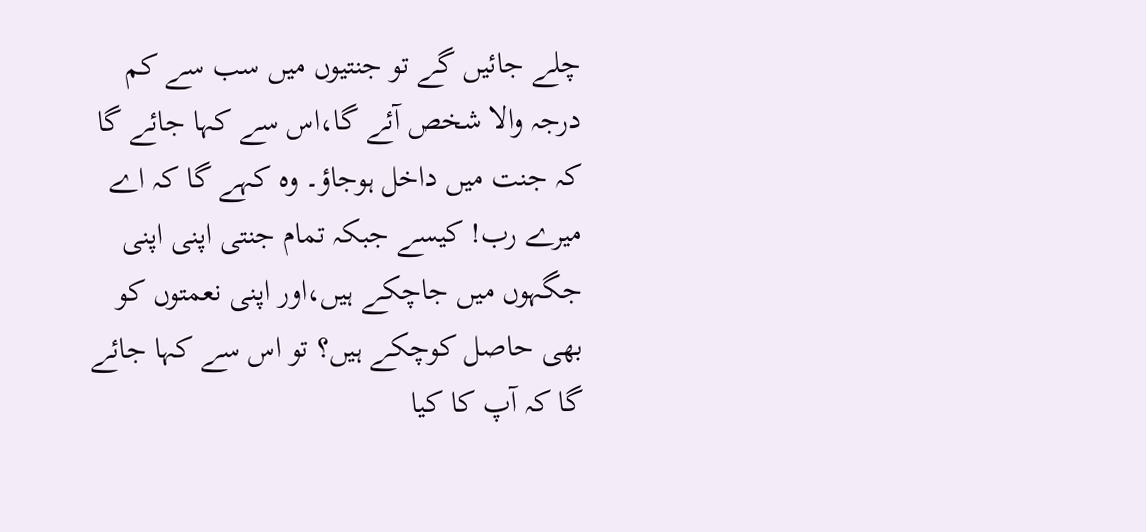چلے جائیں گے تو جنتیوں میں سب سے کم درجہ والا شخص آئے گا،اس سے کہا جائے گا کہ جنت میں داخل ہوجاؤ۔ وہ کہے گا کہ اے میرے رب! کیسے جبکہ تمام جنتی اپنی اپنی جگہوں میں جاچکے ہیں،اور اپنی نعمتوں کو بھی حاصل کوچکے ہیں؟ تو اس سے کہا جائے گا کہ آپ کا کیا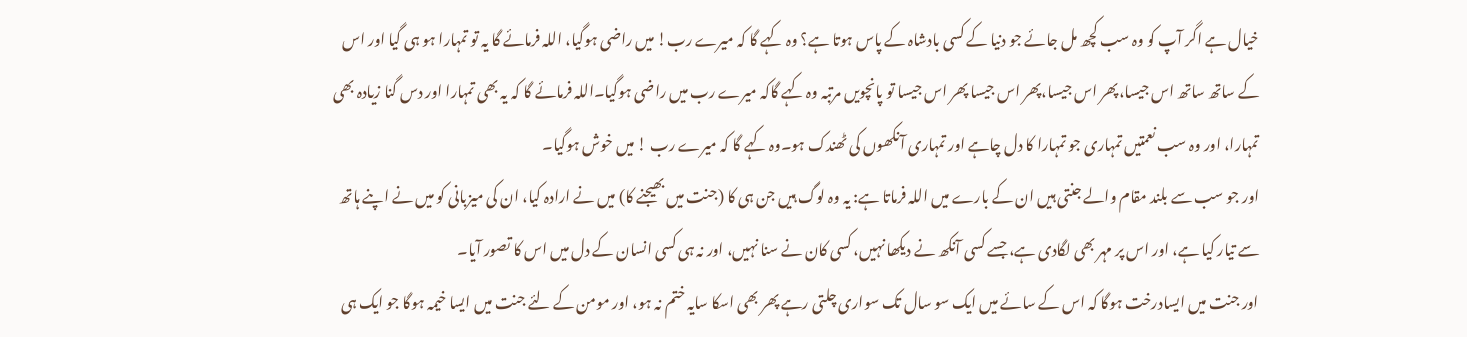خیال ہے اگر آپ کو وہ سب کچھ مل جائے جو دنیا کے کسی بادشاہ کے پاس ہوتا ہے؟ وہ کہے گا کہ میرے رب! میں راضی ہوگیا، اللہ فرمائے گا یہ تو تمہارا ہو ہی گیا اور اس کے ساتھ ساتھ اس جیسا،پھر اس جیسا،پھر اس جیسا پھر اس جیسا تو پانچویں مرتبہ وہ کہے گاکہ میرے رب میں راضی ہوگیا۔اللہ فرمائے گا کہ یہ بھی تمہارا اور دس گنا زیادہ بھی تمہارا، اور وہ سب نعمتیں تمہاری جو تمہارا کا دل چاہے اور تمہاری آنکھوں کی ٹھندک ہو۔وہ کہے گا کہ میرے رب ! میں خوش ہوگیا۔
اور جو سب سے بلند مقام والے جنتی ہیں ان کے بارے میں اللہ فرماتا ہے: یہ وہ لوگ ہیں جن ہی کا (جنت میں بھیجنے کا) میں نے ارادہ کیا، ان کی میزبانی کو میں نے اپنے ہاتھ سے تیار کیا ہے، اور اس پر مہر بھی لگادی ہے، جسے کسی آنکھ نے دیکھا نہیں، کسی کان نے سنا نہیں، اور نہ ہی کسی انسان کے دل میں اس کا تصور آیا۔
اور جنت میں ایسادرخت ہوگا کہ اس کے سائے میں ایک سو سال تک سواری چلتی رہے پھر بھی اسکا سایہ ختم نہ ہو، اور مومن کے لئے جنت میں ایسا خیمہ ہوگا جو ایک ہی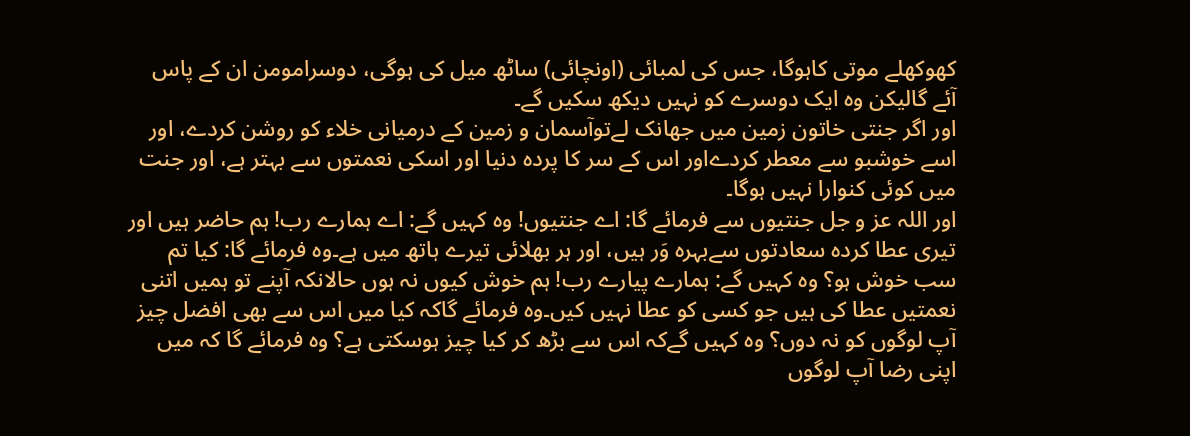کھوکھلے موتی کاہوگا، جس کی لمبائی (اونچائی) ساٹھ میل کی ہوگی، دوسرامومن ان کے پاس آئے گالیکن وہ ایک دوسرے کو نہیں دیکھ سکیں گے۔
اور اگر جنتی خاتون زمین میں جھانک لےتوآسمان و زمین کے درمیانی خلاء کو روشن کردے، اور اسے خوشبو سے معطر کردےاور اس کے سر کا پردہ دنیا اور اسکی نعمتوں سے بہتر ہے، اور جنت میں کوئی کنوارا نہیں ہوگا۔
اور اللہ عز و جل جنتیوں سے فرمائے گا: اے جنتیوں! وہ کہیں گے: اے ہمارے رب! ہم حاضر ہیں اور تیری عطا کردہ سعادتوں سےبہرہ وَر ہیں، اور ہر بھلائی تیرے ہاتھ میں ہے۔وہ فرمائے گا: کیا تم سب خوش ہو؟ وہ کہیں گے: ہمارے پیارے رب! ہم خوش کیوں نہ ہوں حالانکہ آپنے تو ہمیں اتنی نعمتیں عطا کی ہیں جو کسی کو عطا نہیں کیں۔وہ فرمائے گاکہ کیا میں اس سے بھی افضل چیز آپ لوگوں کو نہ دوں؟ وہ کہیں گےکہ اس سے بڑھ کر کیا چیز ہوسکتی ہے؟ وہ فرمائے گا کہ میں اپنی رضا آپ لوگوں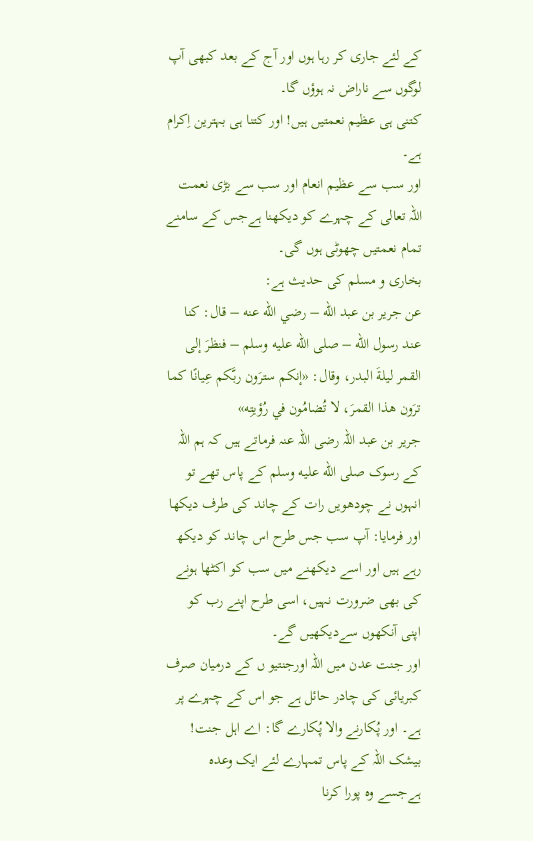کے لئے جاری کر رہا ہوں اور آج کے بعد کبھی آپ لوگوں سے ناراض نہ ہوؤں گا۔
کتنی ہی عظیم نعمتیں ہیں! اور کتنا ہی بہترین اِکرام ہے۔
اور سب سے عظیم انعام اور سب سے بڑی نعمت اللہ تعالی کے چہرے کو دیکھنا ہےجس کے سامنے تمام نعمتیں چھوٹی ہوں گی۔
بخاری و مسلم کی حدیث ہے:
عن جرير بن عبد الله – رضي الله عنه – قال: كنا عند رسول الله – صلى الله عليه وسلم – فنظرَ إلى القمر ليلةَ البدر، وقال: «إنكم سترَون ربَّكم عِيانًا كما ترَون هذا القمرَ، لا تُضامُون في رُؤيتِه»
جریر بن عبد اللہ رضی اللہ عنہ فرماتے ہیں کہ ہم اللہ کے رسوک صلى الله عليه وسلم کے پاس تھے تو انہوں نے چودھویں رات کے چاند کی طرف دیکھا اور فرمایا: آپ سب جس طرح اس چاند کو دیکھ رہے ہیں اور اسے دیکھنے میں سب کو اکٹھا ہونے کی بھی ضرورت نہیں، اسی طرح اپنے رب کو اپنی آنکھوں سےدیکھیں گے۔
اور جنت عدن میں اللہ اورجنتیو ں کے درمیان صرف کبریائی کی چادر حائل ہے جو اس کے چہرے پر ہے۔ اور پُکارنے والا پُکارے گا: اے اہل جنت! بیشک اللہ کے پاس تمہارے لئے ایک وعدہ ہےجسے وہ پورا کرنا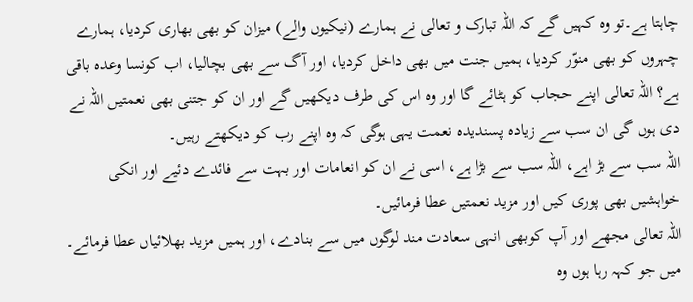چاہتا ہے۔تو وہ کہیں گے کہ اللہ تبارک و تعالی نے ہمارے (نیکیوں والے) میزان کو بھی بھاری کردیا، ہمارے چہروں کو بھی منوّر کردیا، ہمیں جنت میں بھی داخل کردیا، اور آگ سے بھی بچالیا، اب کونسا وعدہ باقی ہے؟ اللہ تعالی اپنے حجاب کو ہٹائے گا اور وہ اس کی طرف دیکھیں گے اور ان کو جتنی بھی نعمتیں اللہ نے دی ہوں گی ان سب سے زیادہ پسندیدہ نعمت یہی ہوگی کہ وہ اپنے رب کو دیکھتے رہیں۔
اللہ سب سے بڑ اہے، اللہ سب سے بڑا ہے، اسی نے ان کو انعامات اور بہت سے فائدے دئیے اور انکی خواہشیں بھی پوری کیں اور مزید نعمتیں عطا فرمائیں۔
اللہ تعالی مجھے اور آپ کوبھی انہی سعادت مند لوگوں میں سے بنادے، اور ہمیں مزید بھلائیاں عطا فرمائے۔ میں جو کہہ رہا ہوں وہ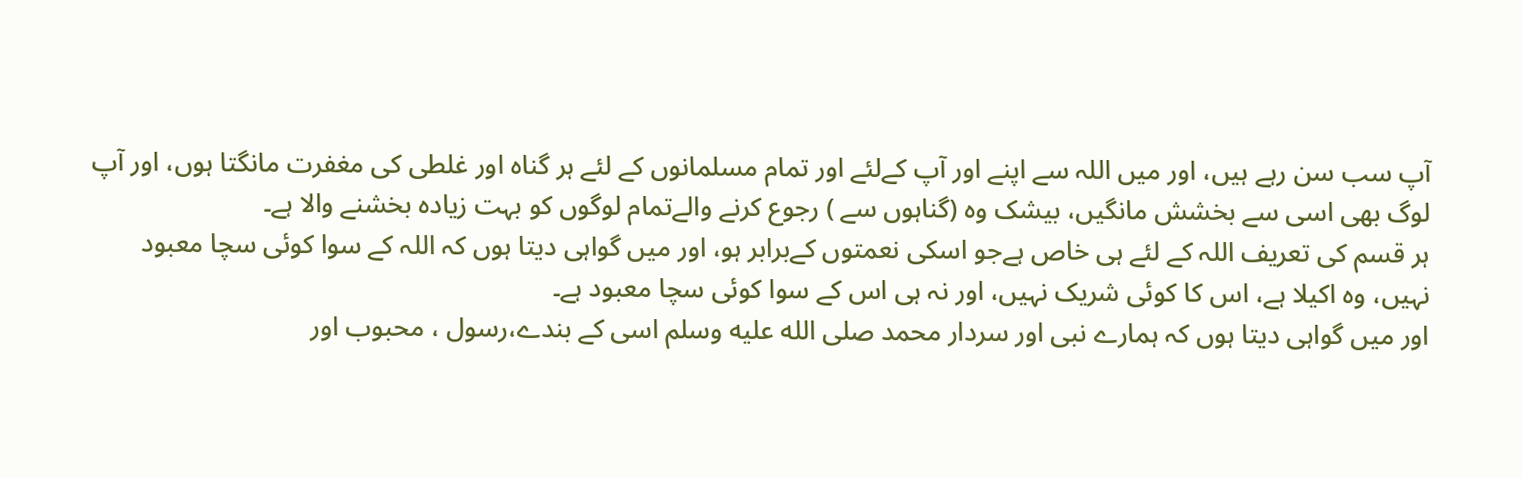آپ سب سن رہے ہیں، اور میں اللہ سے اپنے اور آپ کےلئے اور تمام مسلمانوں کے لئے ہر گناہ اور غلطی کی مغفرت مانگتا ہوں، اور آپ لوگ بھی اسی سے بخشش مانگیں، بیشک وہ (گناہوں سے ) رجوع کرنے والےتمام لوگوں کو بہت زیادہ بخشنے والا ہے۔
ہر قسم کی تعریف اللہ کے لئے ہی خاص ہےجو اسکی نعمتوں کےبرابر ہو، اور میں گواہی دیتا ہوں کہ اللہ کے سوا کوئی سچا معبود نہیں، وہ اکیلا ہے، اس کا کوئی شریک نہیں، اور نہ ہی اس کے سوا کوئی سچا معبود ہے۔
اور میں گواہی دیتا ہوں کہ ہمارے نبی اور سردار محمد صلى الله عليه وسلم اسی کے بندے،رسول ، محبوب اور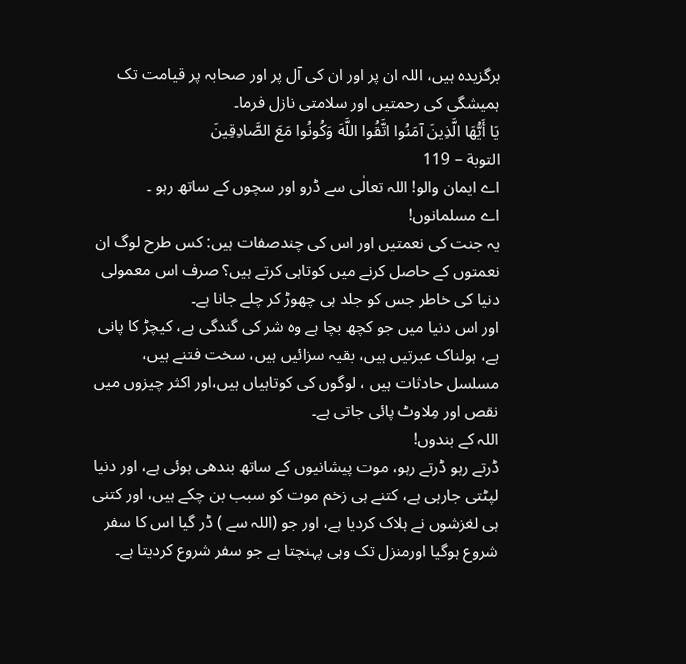برگزیدہ ہیں، اللہ ان پر اور ان کی آل پر اور صحابہ پر قیامت تک ہمیشگی کی رحمتیں اور سلامتی نازل فرما۔
يَا أَيُّهَا الَّذِينَ آمَنُوا اتَّقُوا اللَّهَ وَكُونُوا مَعَ الصَّادِقِينَ
التوبة – 119
اے ایمان والو! اللہ تعالٰی سے ڈرو اور سچوں کے ساتھ رہو ۔
اے مسلمانوں!
یہ جنت کی نعمتیں اور اس کی چندصفات ہیں: کس طرح لوگ ان نعمتوں کے حاصل کرنے میں کوتاہی کرتے ہیں؟ صرف اس معمولی دنیا کی خاطر جس کو جلد ہی چھوڑ کر چلے جانا ہے۔
اور اس دنیا میں جو کچھ بچا ہے وہ شر کی گندگی ہے، کیچڑ کا پانی ہے، ہولناک عبرتیں ہیں، بقیہ سزائیں ہیں، سخت فتنے ہیں، مسلسل حادثات ہیں ، لوگوں کی کوتاہیاں ہیں،اور اکثر چیزوں میں نقص اور مِلاوٹ پائی جاتی ہے۔
اللہ کے بندوں!
ڈرتے رہو ڈرتے رہو، موت پیشانیوں کے ساتھ بندھی ہوئی ہے، اور دنیا لپٹتی جارہی ہے، کتنے ہی زخم موت کو سبب بن چکے ہیں، اور کتنی ہی لغزشوں نے ہلاک کردیا ہے، اور جو (اللہ سے ) ڈر گیا اس کا سفر شروع ہوگیا اورمنزل تک وہی پہنچتا ہے جو سفر شروع کردیتا ہے۔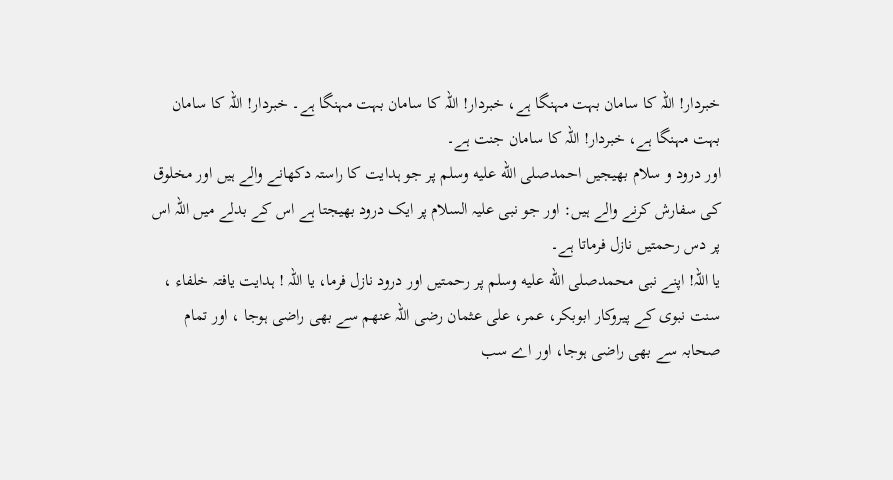خبردار! اللہ کا سامان بہت مہنگا ہے، خبردار! اللہ کا سامان بہت مہنگا ہے۔ خبردار! اللہ کا سامان بہت مہنگا ہے، خبردار! اللہ کا سامان جنت ہے۔
اور درود و سلام بھیجیں احمدصلى الله عليه وسلم پر جو ہدایت کا راستہ دکھانے والے ہیں اور مخلوق کی سفارش کرنے والے ہیں: اور جو نبی علیہ السلام پر ایک درود بھیجتا ہے اس کے بدلے میں اللہ اس پر دس رحمتیں نازل فرماتا ہے۔
یا اللہ! اپنے نبی محمدصلى الله عليه وسلم پر رحمتیں اور درود نازل فرما، یا اللہ ! ہدایت یافتہ خلفاء ، سنت نبوی کے پیروکار ابوبکر، عمر، علی عثمان رضی اللہ عنھم سے بھی راضی ہوجا ، اور تمام صحابہ سے بھی راضی ہوجا، اور اے سب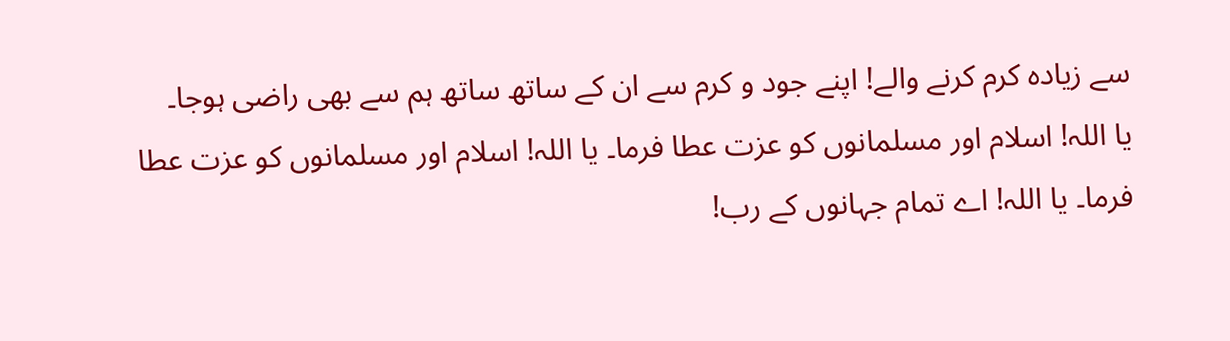سے زیادہ کرم کرنے والے! اپنے جود و کرم سے ان کے ساتھ ساتھ ہم سے بھی راضی ہوجا۔
یا اللہ! اسلام اور مسلمانوں کو عزت عطا فرما۔ یا اللہ! اسلام اور مسلمانوں کو عزت عطا فرما۔ یا اللہ! اے تمام جہانوں کے رب!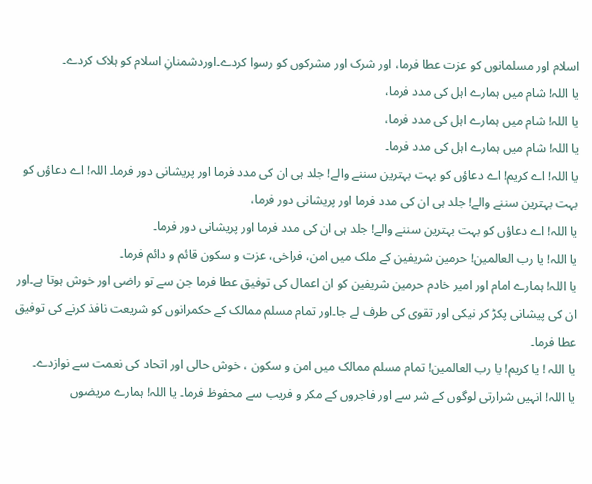اسلام اور مسلمانوں کو عزت عطا فرما، اور شرک اور مشرکوں کو رسوا کردے۔اوردشمنانِ اسلام کو ہلاک کردے۔
یا اللہ! شام میں ہمارے اہل کی مدد فرما،
یا اللہ! شام میں ہمارے اہل کی مدد فرما،
یا اللہ! شام میں ہمارے اہل کی مدد فرما۔
یا اللہ! اے کریم! اے دعاؤں کو بہت بہترین سننے والے! جلد ہی ان کی مدد فرما اور پریشانی دور فرما۔ اللہ! اے دعاؤں کو بہت بہترین سننے والے! جلد ہی ان کی مدد فرما اور پریشانی دور فرما،
یا اللہ! اے دعاؤں کو بہت بہترین سننے والے! جلد ہی ان کی مدد فرما اور پریشانی دور فرما۔
یا اللہ! یا رب العالمین! حرمین شریفین کے ملک میں امن، فراخی، عزت و سکون قائم و دائم فرما۔
یا اللہ! ہمارے امام اور امیر خادم حرمین شریفین کو ان اعمال کی توفیق عطا فرما جن سے تو راضی اور خوش ہوتا ہے۔اور ان کی پیشانی پکڑ کر نیکی اور تقوی کی طرف لے جا۔اور تمام مسلم ممالک کے حکمرانوں کو شریعت نافذ کرنے کی توفیق عطا فرما۔
یا اللہ ! یا کریم! یا رب العالمین! تمام مسلم ممالک میں امن و سکون ، خوش حالی اور اتحاد کی نعمت سے نوازدے۔
یا اللہ! انہیں شرارتی لوگوں کے شر سے اور فاجروں کے مکر و فریب سے محفوظ فرما۔ یا اللہ! ہمارے مریضوں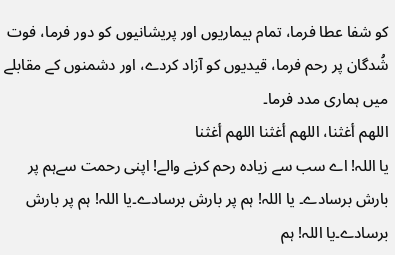کو شفا عطا فرما، تمام بیماریوں اور پریشانیوں کو دور فرما، فوت شُدگان پر رحم فرما، قیدیوں کو آزاد کردے، اور دشمنوں کے مقابلے میں ہماری مدد فرما۔
اللهم أغثنا، اللهم أغثنا اللهم أغثنا
یا اللہ! اے سب سے زیادہ رحم کرنے والے! اپنی رحمت سےہم پر بارش برسادے۔ یا اللہ! ہم پر بارش برسادے۔یا اللہ! ہم پر بارش برسادے۔یا اللہ! ہم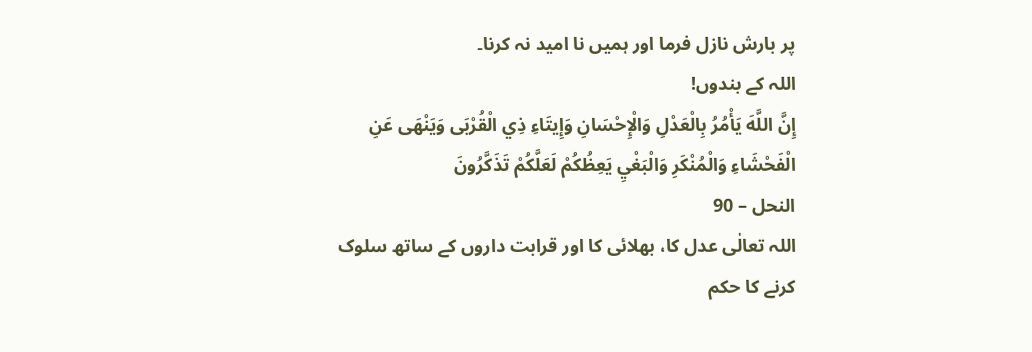پر بارش نازل فرما اور ہمیں نا امید نہ کرنا۔
اللہ کے بندوں!
إِنَّ اللَّهَ يَأْمُرُ بِالْعَدْلِ وَالْإِحْسَانِ وَإِيتَاءِ ذِي الْقُرْبَى وَيَنْهَى عَنِ الْفَحْشَاءِ وَالْمُنْكَرِ وَالْبَغْيِ يَعِظُكُمْ لَعَلَّكُمْ تَذَكَّرُونَ
النحل – 90
اللہ تعالٰی عدل کا، بھلائی کا اور قرابت داروں کے ساتھ سلوک کرنے کا حکم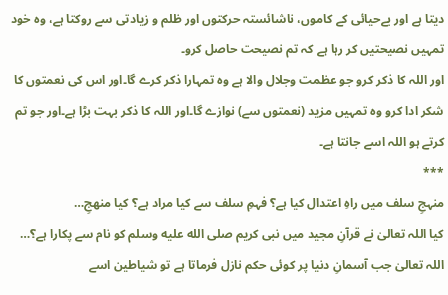دیتا ہے اور بےحیائی کے کاموں، ناشائستہ حرکتوں اور ظلم و زیادتی سے روکتا ہے، وہ خود تمہیں نصیحتیں کر رہا ہے کہ تم نصیحت حاصل کرو۔
اور اللہ کا ذکر کرو جو عظمت وجلال والا ہے وہ تمہارا ذکر کرے گا۔اور اس کی نعمتوں کا شکر ادا کرو وہ تمہیں مزید (نعمتوں سے) نوازے گا۔اور اللہ کا ذکر بہت بڑا ہے۔اور جو تم کرتے ہو اللہ اسے جانتا ہے۔
***
منہجِ سلف میں راہِ اعتدال کیا ہے؟ فہمِ سلف سے کیا مراد ہے؟ کیا منھجِ…
کیا اللہ تعالیٰ نے قرآنِ مجید میں نبی کریم صلى الله عليه وسلم کو نام سے پکارا ہے؟…
اللہ تعالیٰ جب آسمانِ دنیا پر کوئی حکم نازل فرماتا ہے تو شیاطین اسے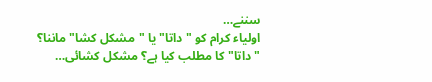سننے…
اولیاء کرام کو "داتا" یا "مشکل کشا" ماننا؟ "داتا" کا مطلب کیا ہے؟ مشکل کشائی…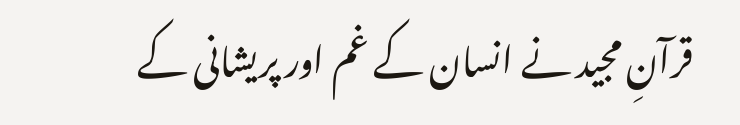قرآنِ مجید نے انسان کے غم اور پریشانی کے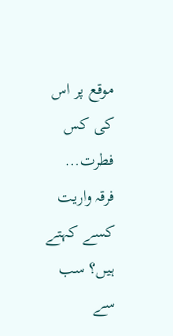موقع پر اس کی کس فطرت…
فرقہ واریت کسے کہتے ہیں؟ سب سے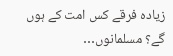زیادہ فرقے کس امت کے ہوں گے؟ مسلمانوں…